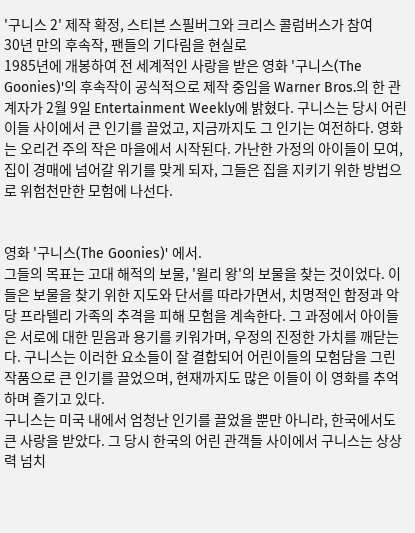'구니스 2' 제작 확정, 스티븐 스필버그와 크리스 콜럼버스가 참여
30년 만의 후속작, 팬들의 기다림을 현실로
1985년에 개봉하여 전 세계적인 사랑을 받은 영화 '구니스(The Goonies)'의 후속작이 공식적으로 제작 중임을 Warner Bros.의 한 관계자가 2월 9일 Entertainment Weekly에 밝혔다. 구니스는 당시 어린이들 사이에서 큰 인기를 끌었고, 지금까지도 그 인기는 여전하다. 영화는 오리건 주의 작은 마을에서 시작된다. 가난한 가정의 아이들이 모여, 집이 경매에 넘어갈 위기를 맞게 되자, 그들은 집을 지키기 위한 방법으로 위험천만한 모험에 나선다.


영화 '구니스(The Goonies)' 에서.
그들의 목표는 고대 해적의 보물, '윌리 왕'의 보물을 찾는 것이었다. 이들은 보물을 찾기 위한 지도와 단서를 따라가면서, 치명적인 함정과 악당 프라텔리 가족의 추격을 피해 모험을 계속한다. 그 과정에서 아이들은 서로에 대한 믿음과 용기를 키워가며, 우정의 진정한 가치를 깨닫는다. 구니스는 이러한 요소들이 잘 결합되어 어린이들의 모험담을 그린 작품으로 큰 인기를 끌었으며, 현재까지도 많은 이들이 이 영화를 추억하며 즐기고 있다.
구니스는 미국 내에서 엄청난 인기를 끌었을 뿐만 아니라, 한국에서도 큰 사랑을 받았다. 그 당시 한국의 어린 관객들 사이에서 구니스는 상상력 넘치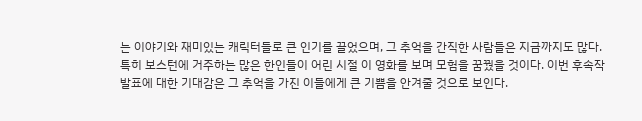는 이야기와 재미있는 캐릭터들로 큰 인기를 끌었으며, 그 추억을 간직한 사람들은 지금까지도 많다. 특히 보스턴에 거주하는 많은 한인들이 어린 시절 이 영화를 보며 모험을 꿈꿨을 것이다. 이번 후속작 발표에 대한 기대감은 그 추억을 가진 이들에게 큰 기쁨을 안겨줄 것으로 보인다.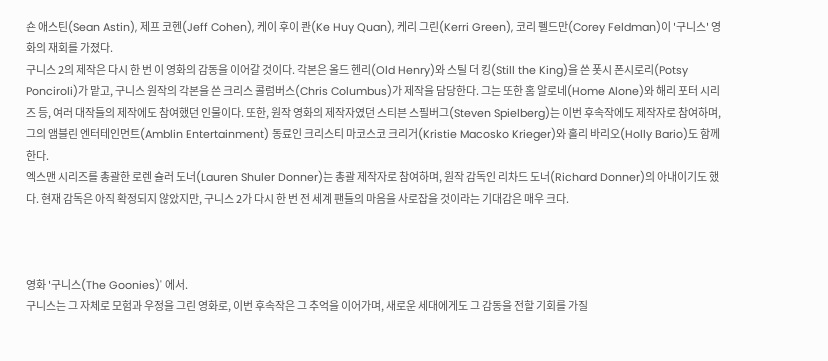숀 애스틴(Sean Astin), 제프 코헨(Jeff Cohen), 케이 후이 콴(Ke Huy Quan), 케리 그린(Kerri Green), 코리 펠드만(Corey Feldman)이 '구니스' 영화의 재회를 가졌다.
구니스 2의 제작은 다시 한 번 이 영화의 감동을 이어갈 것이다. 각본은 올드 헨리(Old Henry)와 스틸 더 킹(Still the King)을 쓴 폿시 폰시로리(Potsy Ponciroli)가 맡고, 구니스 원작의 각본을 쓴 크리스 콜럼버스(Chris Columbus)가 제작을 담당한다. 그는 또한 홈 알로네(Home Alone)와 해리 포터 시리즈 등, 여러 대작들의 제작에도 참여했던 인물이다. 또한, 원작 영화의 제작자였던 스티븐 스필버그(Steven Spielberg)는 이번 후속작에도 제작자로 참여하며, 그의 앰블린 엔터테인먼트(Amblin Entertainment) 동료인 크리스티 마코스코 크리거(Kristie Macosko Krieger)와 홀리 바리오(Holly Bario)도 함께 한다.
엑스맨 시리즈를 총괄한 로렌 슐러 도너(Lauren Shuler Donner)는 총괄 제작자로 참여하며, 원작 감독인 리차드 도너(Richard Donner)의 아내이기도 했다. 현재 감독은 아직 확정되지 않았지만, 구니스 2가 다시 한 번 전 세계 팬들의 마음을 사로잡을 것이라는 기대감은 매우 크다.



영화 '구니스(The Goonies)' 에서.
구니스는 그 자체로 모험과 우정을 그린 영화로, 이번 후속작은 그 추억을 이어가며, 새로운 세대에게도 그 감동을 전할 기회를 가질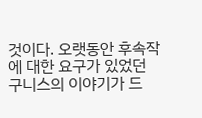것이다. 오랫동안 후속작에 대한 요구가 있었던 구니스의 이야기가 드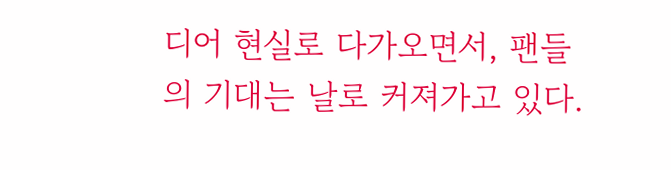디어 현실로 다가오면서, 팬들의 기대는 날로 커져가고 있다.